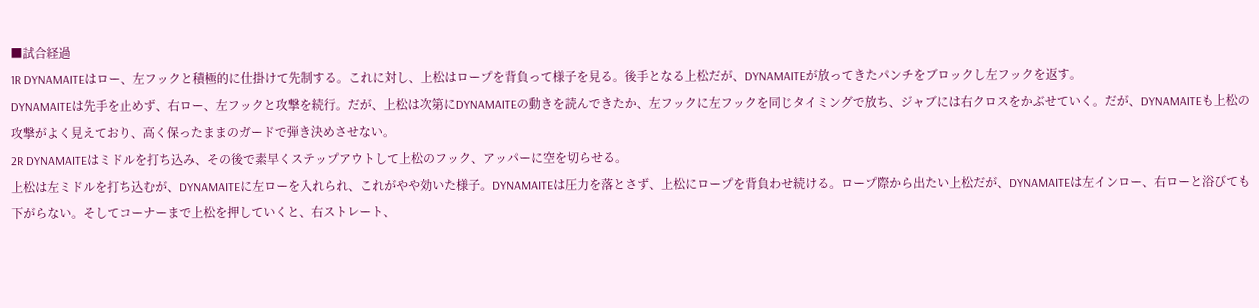■試合経過
1R DYNAMAITEはロー、左フックと積極的に仕掛けて先制する。これに対し、上松はロープを背負って様子を見る。後手となる上松だが、DYNAMAITEが放ってきたパンチをブロックし左フックを返す。
DYNAMAITEは先手を止めず、右ロー、左フックと攻撃を続行。だが、上松は次第にDYNAMAITEの動きを読んできたか、左フックに左フックを同じタイミングで放ち、ジャブには右クロスをかぶせていく。だが、DYNAMAITEも上松の攻撃がよく見えており、高く保ったままのガードで弾き決めさせない。
2R DYNAMAITEはミドルを打ち込み、その後で素早くステップアウトして上松のフック、アッパーに空を切らせる。
上松は左ミドルを打ち込むが、DYNAMAITEに左ローを入れられ、これがやや効いた様子。DYNAMAITEは圧力を落とさず、上松にロープを背負わせ続ける。ロープ際から出たい上松だが、DYNAMAITEは左インロー、右ローと浴びても下がらない。そしてコーナーまで上松を押していくと、右ストレート、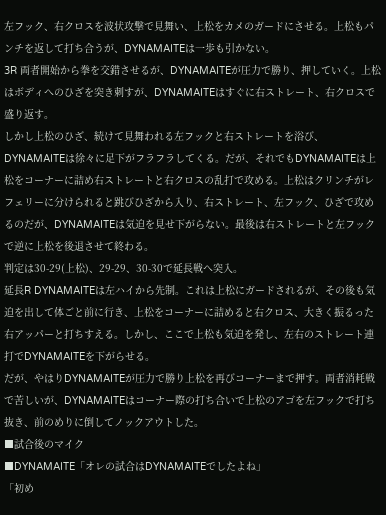左フック、右クロスを波状攻撃で見舞い、上松をカメのガードにさせる。上松もパンチを返して打ち合うが、DYNAMAITEは一歩も引かない。
3R 両者開始から拳を交錯させるが、DYNAMAITEが圧力で勝り、押していく。上松はボディへのひざを突き刺すが、DYNAMAITEはすぐに右ストレート、右クロスで盛り返す。
しかし上松のひざ、続けて見舞われる左フックと右ストレートを浴び、DYNAMAITEは徐々に足下がフラフラしてくる。だが、それでもDYNAMAITEは上松をコーナーに詰め右ストレートと右クロスの乱打で攻める。上松はクリンチがレフェリーに分けられると跳びひざから入り、右ストレート、左フック、ひざで攻めるのだが、DYNAMAITEは気迫を見せ下がらない。最後は右ストレートと左フックで逆に上松を後退させて終わる。
判定は30-29(上松)、29-29、30-30で延長戦へ突入。
延長R DYNAMAITEは左ハイから先制。これは上松にガードされるが、その後も気迫を出して体ごと前に行き、上松をコーナーに詰めると右クロス、大きく振るった右アッパーと打ちすえる。しかし、ここで上松も気迫を発し、左右のストレート連打でDYNAMAITEを下がらせる。
だが、やはりDYNAMAITEが圧力で勝り上松を再びコーナーまで押す。両者消耗戦で苦しいが、DYNAMAITEはコーナー際の打ち合いで上松のアゴを左フックで打ち抜き、前のめりに倒してノックアウトした。
■試合後のマイク
■DYNAMAITE「オレの試合はDYNAMAITEでしたよね」
「初め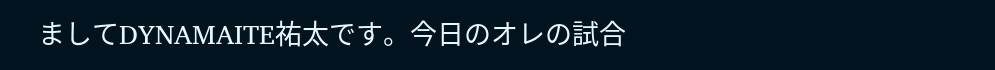ましてDYNAMAITE祐太です。今日のオレの試合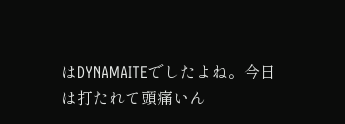はDYNAMAITEでしたよね。今日は打たれて頭痛いん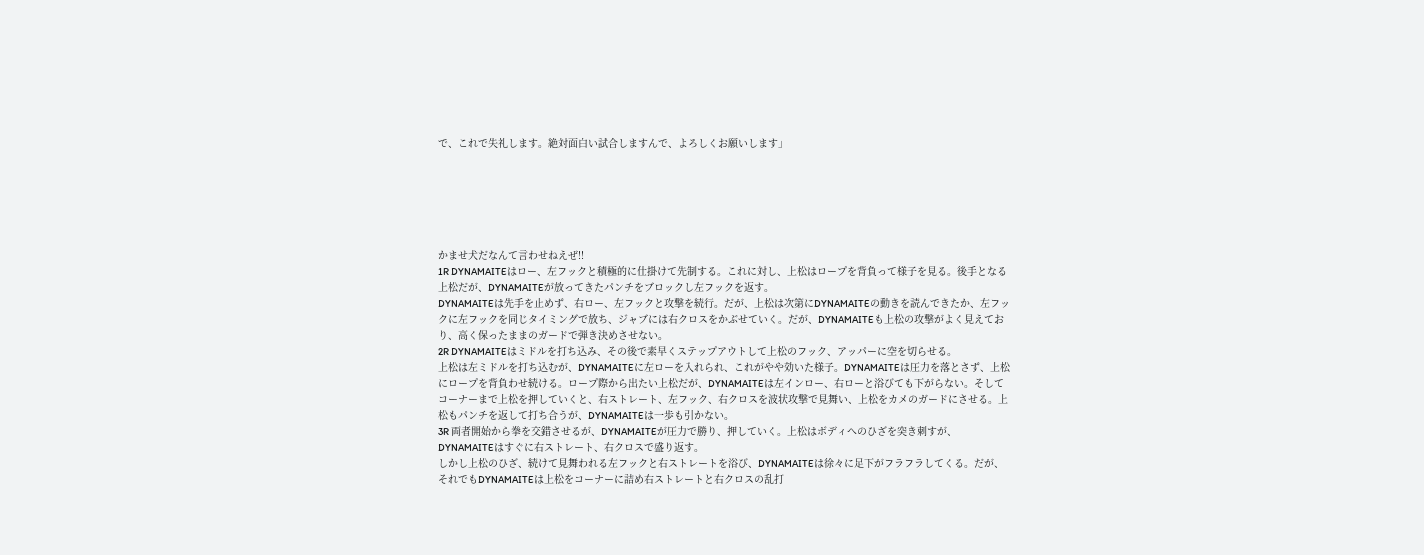で、これで失礼します。絶対面白い試合しますんで、よろしくお願いします」






かませ犬だなんて言わせねえぜ!!
1R DYNAMAITEはロー、左フックと積極的に仕掛けて先制する。これに対し、上松はロープを背負って様子を見る。後手となる上松だが、DYNAMAITEが放ってきたパンチをブロックし左フックを返す。
DYNAMAITEは先手を止めず、右ロー、左フックと攻撃を続行。だが、上松は次第にDYNAMAITEの動きを読んできたか、左フックに左フックを同じタイミングで放ち、ジャブには右クロスをかぶせていく。だが、DYNAMAITEも上松の攻撃がよく見えており、高く保ったままのガードで弾き決めさせない。
2R DYNAMAITEはミドルを打ち込み、その後で素早くステップアウトして上松のフック、アッパーに空を切らせる。
上松は左ミドルを打ち込むが、DYNAMAITEに左ローを入れられ、これがやや効いた様子。DYNAMAITEは圧力を落とさず、上松にロープを背負わせ続ける。ロープ際から出たい上松だが、DYNAMAITEは左インロー、右ローと浴びても下がらない。そしてコーナーまで上松を押していくと、右ストレート、左フック、右クロスを波状攻撃で見舞い、上松をカメのガードにさせる。上松もパンチを返して打ち合うが、DYNAMAITEは一歩も引かない。
3R 両者開始から拳を交錯させるが、DYNAMAITEが圧力で勝り、押していく。上松はボディへのひざを突き刺すが、DYNAMAITEはすぐに右ストレート、右クロスで盛り返す。
しかし上松のひざ、続けて見舞われる左フックと右ストレートを浴び、DYNAMAITEは徐々に足下がフラフラしてくる。だが、それでもDYNAMAITEは上松をコーナーに詰め右ストレートと右クロスの乱打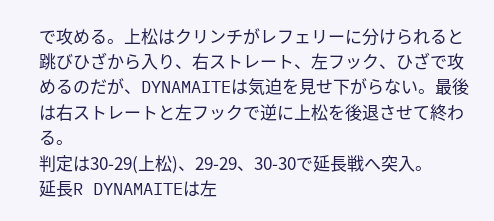で攻める。上松はクリンチがレフェリーに分けられると跳びひざから入り、右ストレート、左フック、ひざで攻めるのだが、DYNAMAITEは気迫を見せ下がらない。最後は右ストレートと左フックで逆に上松を後退させて終わる。
判定は30-29(上松)、29-29、30-30で延長戦へ突入。
延長R DYNAMAITEは左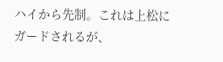ハイから先制。これは上松にガードされるが、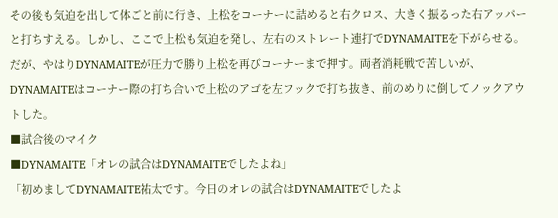その後も気迫を出して体ごと前に行き、上松をコーナーに詰めると右クロス、大きく振るった右アッパーと打ちすえる。しかし、ここで上松も気迫を発し、左右のストレート連打でDYNAMAITEを下がらせる。
だが、やはりDYNAMAITEが圧力で勝り上松を再びコーナーまで押す。両者消耗戦で苦しいが、DYNAMAITEはコーナー際の打ち合いで上松のアゴを左フックで打ち抜き、前のめりに倒してノックアウトした。
■試合後のマイク
■DYNAMAITE「オレの試合はDYNAMAITEでしたよね」
「初めましてDYNAMAITE祐太です。今日のオレの試合はDYNAMAITEでしたよ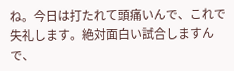ね。今日は打たれて頭痛いんで、これで失礼します。絶対面白い試合しますんで、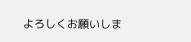よろしくお願いしま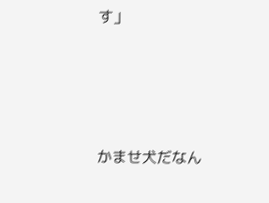す」






かませ犬だなん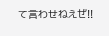て言わせねえぜ!!